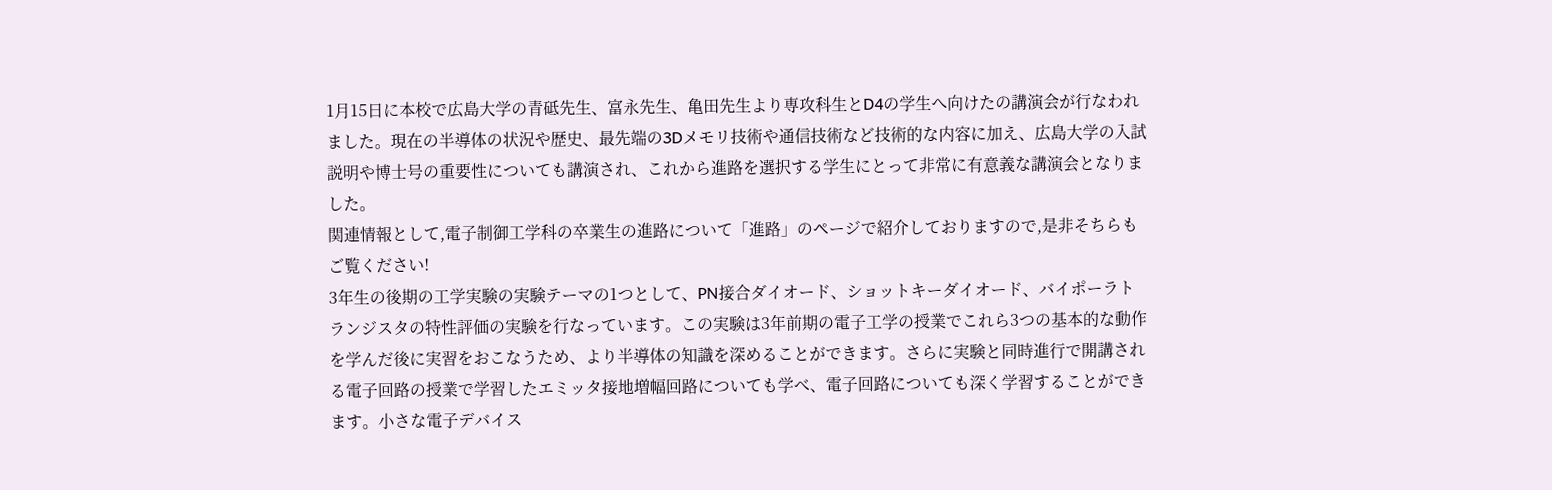1月15日に本校で広島大学の青砥先生、富永先生、亀田先生より専攻科生とD4の学生へ向けたの講演会が行なわれました。現在の半導体の状況や歴史、最先端の3Dメモリ技術や通信技術など技術的な内容に加え、広島大学の入試説明や博士号の重要性についても講演され、これから進路を選択する学生にとって非常に有意義な講演会となりました。
関連情報として,電子制御工学科の卒業生の進路について「進路」のページで紹介しておりますので,是非そちらもご覧ください!
3年生の後期の工学実験の実験テーマの1つとして、PN接合ダイオード、ショットキーダイオード、バイポーラトランジスタの特性評価の実験を行なっています。この実験は3年前期の電子工学の授業でこれら3つの基本的な動作を学んだ後に実習をおこなうため、より半導体の知識を深めることができます。さらに実験と同時進行で開講される電子回路の授業で学習したエミッタ接地増幅回路についても学べ、電子回路についても深く学習することができます。小さな電子デバイス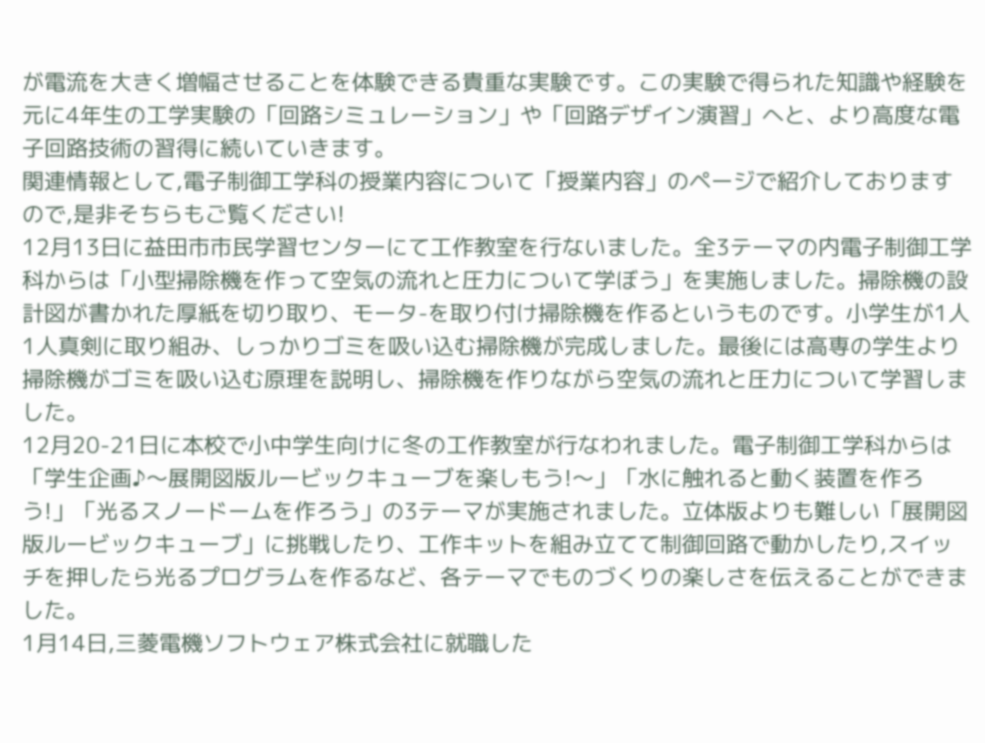が電流を大きく増幅させることを体験できる貴重な実験です。この実験で得られた知識や経験を元に4年生の工学実験の「回路シミュレーション」や「回路デザイン演習」へと、より高度な電子回路技術の習得に続いていきます。
関連情報として,電子制御工学科の授業内容について「授業内容」のページで紹介しておりますので,是非そちらもご覧ください!
12月13日に益田市市民学習センターにて工作教室を行ないました。全3テーマの内電子制御工学科からは「小型掃除機を作って空気の流れと圧力について学ぼう」を実施しました。掃除機の設計図が書かれた厚紙を切り取り、モータ-を取り付け掃除機を作るというものです。小学生が1人1人真剣に取り組み、しっかりゴミを吸い込む掃除機が完成しました。最後には高専の学生より掃除機がゴミを吸い込む原理を説明し、掃除機を作りながら空気の流れと圧力について学習しました。
12月20-21日に本校で小中学生向けに冬の工作教室が行なわれました。電子制御工学科からは「学生企画♪〜展開図版ルービックキューブを楽しもう!〜」「水に触れると動く装置を作ろう!」「光るスノードームを作ろう」の3テーマが実施されました。立体版よりも難しい「展開図版ルービックキューブ」に挑戦したり、工作キットを組み立てて制御回路で動かしたり,スイッチを押したら光るプログラムを作るなど、各テーマでものづくりの楽しさを伝えることができました。
1月14日,三菱電機ソフトウェア株式会社に就職した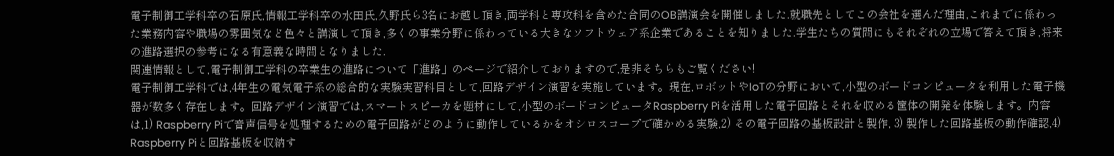電子制御工学科卒の石原氏,情報工学科卒の水田氏,久野氏ら3名にお越し頂き,両学科と専攻科を含めた合同のOB講演会を開催しました.就職先としてこの会社を選んだ理由,これまでに係わった業務内容や職場の雰囲気など色々と講演して頂き,多くの事業分野に係わっている大きなソフトウェア系企業であることを知りました.学生たちの質問にもそれぞれの立場で答えて頂き,将来の進路選択の参考になる有意義な時間となりました.
関連情報として,電子制御工学科の卒業生の進路について「進路」のページで紹介しておりますので,是非そちらもご覧ください!
電子制御工学科では,4年生の電気電子系の総合的な実験実習科目として,回路デザイン演習を実施しています。現在,ロボットやIoTの分野において,小型のボードコンピュータを利用した電子機器が数多く存在します。回路デザイン演習では,スマートスピーカを題材にして,小型のボードコンピュータRaspberry Piを活用した電子回路とそれを収める筐体の開発を体験します。内容は,1) Raspberry Piで音声信号を処理するための電子回路がどのように動作しているかをオシロスコープで確かめる実験,2) その電子回路の基板設計と製作, 3) 製作した回路基板の動作確認,4) Raspberry Piと回路基板を収納す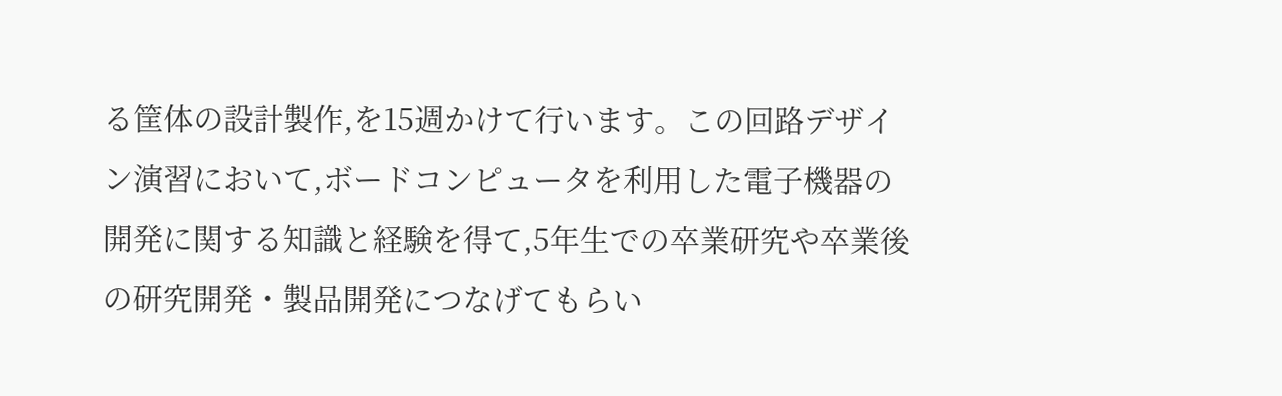る筐体の設計製作,を15週かけて行います。この回路デザイン演習において,ボードコンピュータを利用した電子機器の開発に関する知識と経験を得て,5年生での卒業研究や卒業後の研究開発・製品開発につなげてもらい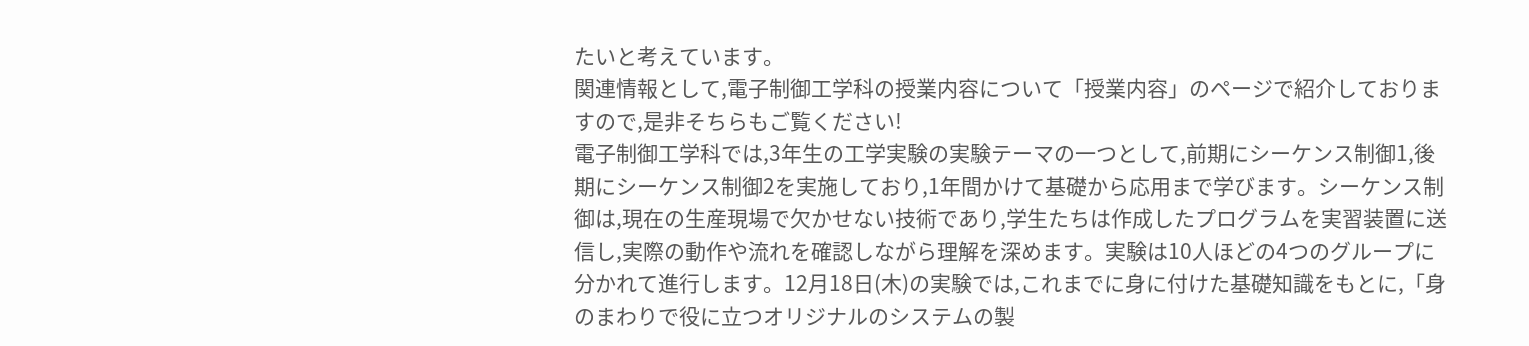たいと考えています。
関連情報として,電子制御工学科の授業内容について「授業内容」のページで紹介しておりますので,是非そちらもご覧ください!
電子制御工学科では,3年生の工学実験の実験テーマの一つとして,前期にシーケンス制御1,後期にシーケンス制御2を実施しており,1年間かけて基礎から応用まで学びます。シーケンス制御は,現在の生産現場で欠かせない技術であり,学生たちは作成したプログラムを実習装置に送信し,実際の動作や流れを確認しながら理解を深めます。実験は10人ほどの4つのグループに分かれて進行します。12月18日(木)の実験では,これまでに身に付けた基礎知識をもとに,「身のまわりで役に立つオリジナルのシステムの製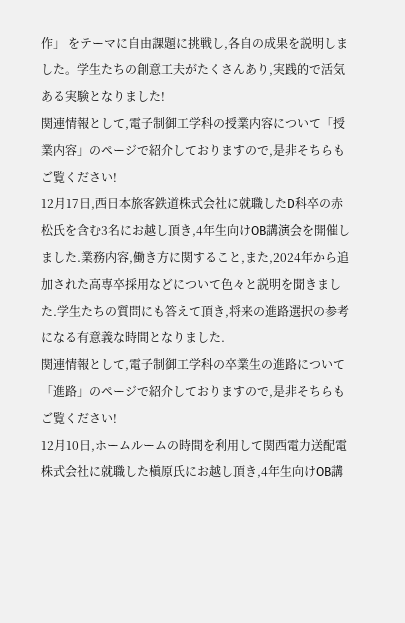作」 をテーマに自由課題に挑戦し,各自の成果を説明しました。学生たちの創意工夫がたくさんあり,実践的で活気ある実験となりました!
関連情報として,電子制御工学科の授業内容について「授業内容」のページで紹介しておりますので,是非そちらもご覧ください!
12月17日,西日本旅客鉄道株式会社に就職したD科卒の赤松氏を含む3名にお越し頂き,4年生向けOB講演会を開催しました.業務内容,働き方に関すること,また,2024年から追加された高専卒採用などについて色々と説明を聞きました.学生たちの質問にも答えて頂き,将来の進路選択の参考になる有意義な時間となりました.
関連情報として,電子制御工学科の卒業生の進路について「進路」のページで紹介しておりますので,是非そちらもご覧ください!
12月10日,ホームルームの時間を利用して関西電力送配電株式会社に就職した槇原氏にお越し頂き,4年生向けOB講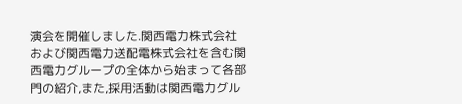演会を開催しました.関西電力株式会社および関西電力送配電株式会社を含む関西電力グループの全体から始まって各部門の紹介,また,採用活動は関西電力グル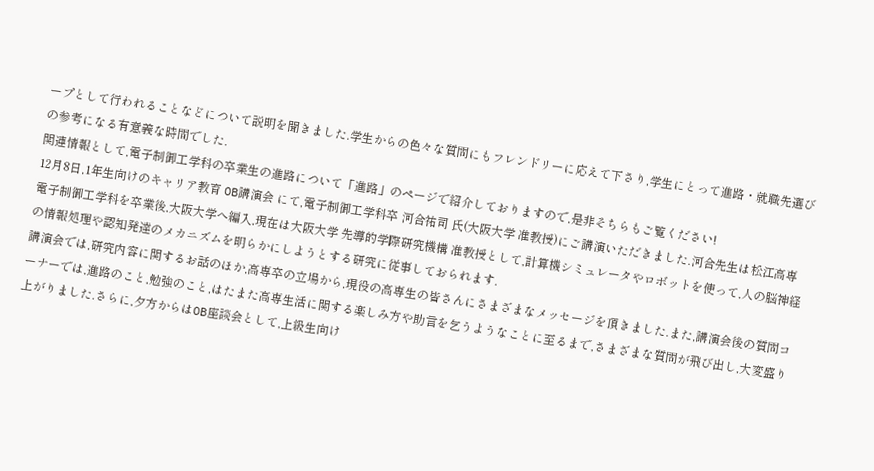ープとして行われることなどについて説明を聞きました.学生からの色々な質問にもフレンドリーに応えて下さり,学生にとって進路・就職先選びの参考になる有意義な時間でした.
関連情報として,電子制御工学科の卒業生の進路について「進路」のページで紹介しておりますので,是非そちらもご覧ください!
12月8日,1年生向けのキャリア教育 OB講演会 にて,電子制御工学科卒 河合祐司 氏(大阪大学 准教授)にご講演いただきました.河合先生は松江高専電子制御工学科を卒業後,大阪大学へ編入,現在は大阪大学 先導的学際研究機構 准教授として,計算機シミュレータやロボットを使って,人の脳神経の情報処理や認知発達のメカニズムを明らかにしようとする研究に従事しておられます.
講演会では,研究内容に関するお話のほか,高専卒の立場から,現役の高専生の皆さんにさまざまなメッセージを頂きました.また,講演会後の質問コーナーでは,進路のこと,勉強のこと,はたまた高専生活に関する楽しみ方や助言を乞うようなことに至るまで,さまざまな質問が飛び出し,大変盛り上がりました.さらに,夕方からはOB座談会として,上級生向け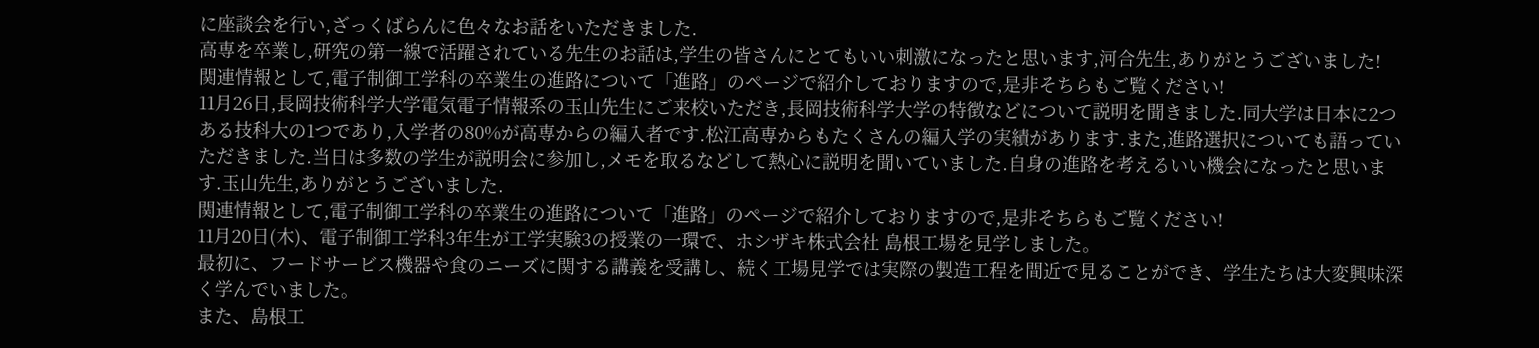に座談会を行い,ざっくばらんに色々なお話をいただきました.
高専を卒業し,研究の第一線で活躍されている先生のお話は,学生の皆さんにとてもいい刺激になったと思います,河合先生,ありがとうございました!
関連情報として,電子制御工学科の卒業生の進路について「進路」のページで紹介しておりますので,是非そちらもご覧ください!
11月26日,長岡技術科学大学電気電子情報系の玉山先生にご来校いただき,長岡技術科学大学の特徴などについて説明を聞きました.同大学は日本に2つある技科大の1つであり,入学者の80%が高専からの編入者です.松江高専からもたくさんの編入学の実績があります.また,進路選択についても語っていただきました.当日は多数の学生が説明会に参加し,メモを取るなどして熱心に説明を聞いていました.自身の進路を考えるいい機会になったと思います.玉山先生,ありがとうございました.
関連情報として,電子制御工学科の卒業生の進路について「進路」のページで紹介しておりますので,是非そちらもご覧ください!
11月20日(木)、電子制御工学科3年生が工学実験3の授業の一環で、ホシザキ株式会社 島根工場を見学しました。
最初に、フードサービス機器や食のニーズに関する講義を受講し、続く工場見学では実際の製造工程を間近で見ることができ、学生たちは大変興味深く学んでいました。
また、島根工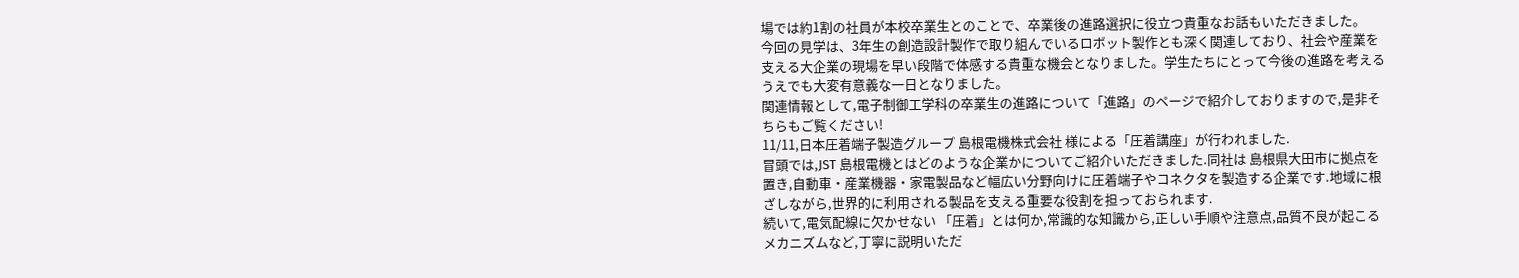場では約1割の社員が本校卒業生とのことで、卒業後の進路選択に役立つ貴重なお話もいただきました。
今回の見学は、3年生の創造設計製作で取り組んでいるロボット製作とも深く関連しており、社会や産業を支える大企業の現場を早い段階で体感する貴重な機会となりました。学生たちにとって今後の進路を考えるうえでも大変有意義な一日となりました。
関連情報として,電子制御工学科の卒業生の進路について「進路」のページで紹介しておりますので,是非そちらもご覧ください!
11/11,日本圧着端子製造グループ 島根電機株式会社 様による「圧着講座」が行われました.
冒頭では,JST 島根電機とはどのような企業かについてご紹介いただきました.同社は 島根県大田市に拠点を置き,自動車・産業機器・家電製品など幅広い分野向けに圧着端子やコネクタを製造する企業です.地域に根ざしながら,世界的に利用される製品を支える重要な役割を担っておられます.
続いて,電気配線に欠かせない 「圧着」とは何か,常識的な知識から,正しい手順や注意点,品質不良が起こるメカニズムなど,丁寧に説明いただ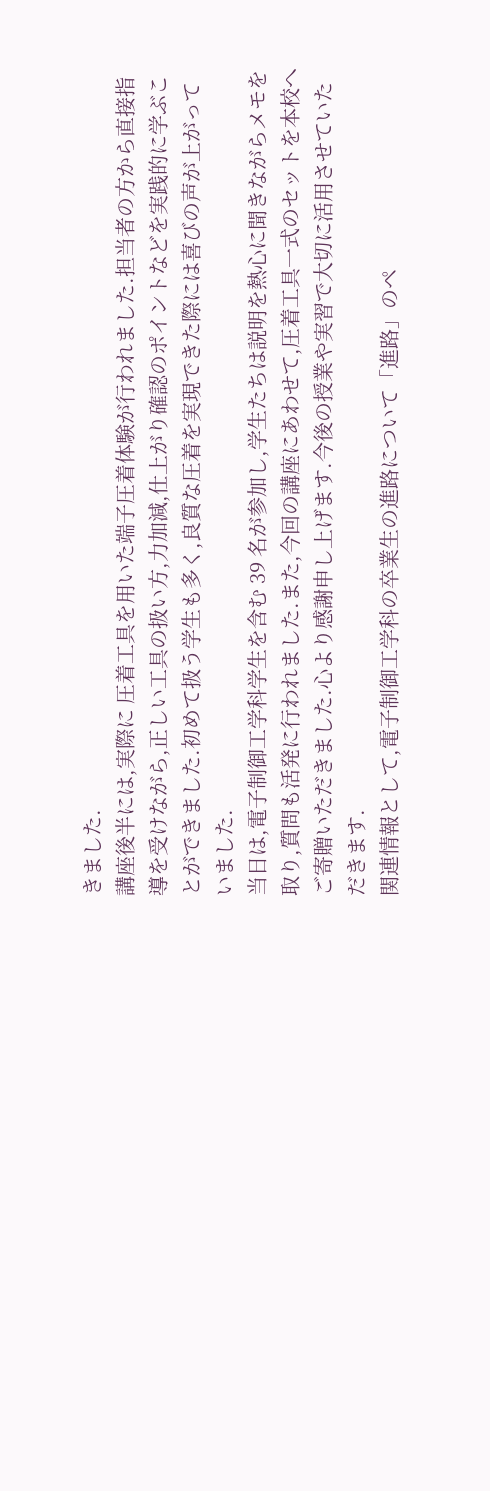きました.
講座後半には,実際に 圧着工具を用いた端子圧着体験が行われました.担当者の方から直接指導を受けながら,正しい工具の扱い方,力加減,仕上がり確認のポイントなどを実践的に学ぶことができました.初めて扱う学生も多く,良質な圧着を実現できた際には喜びの声が上がっていました.
当日は,電子制御工学科学生を含む 39 名が参加し,学生たちは説明を熱心に聞きながらメモを取り,質問も活発に行われました.また,今回の講座にあわせて,圧着工具一式のセットを本校へご寄贈いただきました.心より感謝申し上げます.今後の授業や実習で大切に活用させていただきます.
関連情報として,電子制御工学科の卒業生の進路について「進路」のペ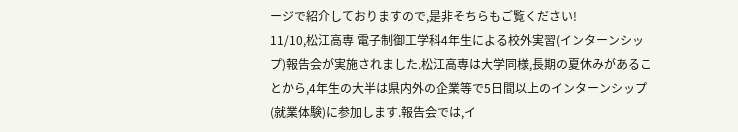ージで紹介しておりますので,是非そちらもご覧ください!
11/10,松江高専 電子制御工学科4年生による校外実習(インターンシップ)報告会が実施されました.松江高専は大学同様,長期の夏休みがあることから,4年生の大半は県内外の企業等で5日間以上のインターンシップ(就業体験)に参加します.報告会では,イ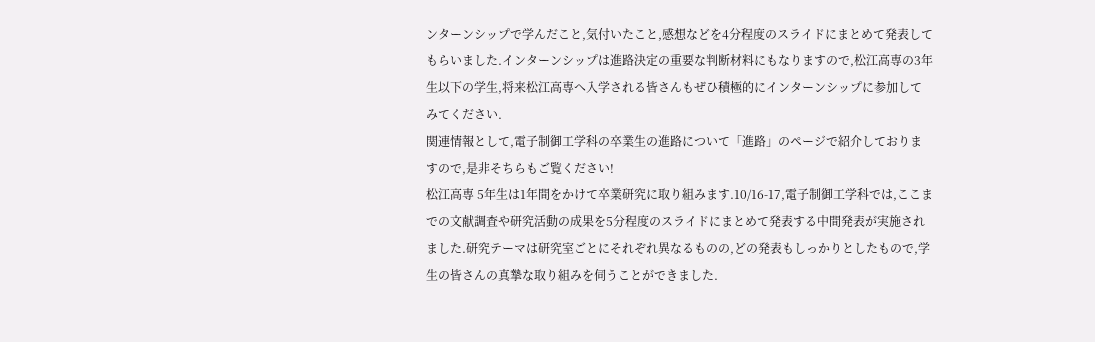ンターンシップで学んだこと,気付いたこと,感想などを4分程度のスライドにまとめて発表してもらいました.インターンシップは進路決定の重要な判断材料にもなりますので,松江高専の3年生以下の学生,将来松江高専へ入学される皆さんもぜひ積極的にインターンシップに参加してみてください.
関連情報として,電子制御工学科の卒業生の進路について「進路」のページで紹介しておりますので,是非そちらもご覧ください!
松江高専 5年生は1年間をかけて卒業研究に取り組みます.10/16-17,電子制御工学科では,ここまでの文献調査や研究活動の成果を5分程度のスライドにまとめて発表する中間発表が実施されました.研究テーマは研究室ごとにそれぞれ異なるものの,どの発表もしっかりとしたもので,学生の皆さんの真摯な取り組みを伺うことができました.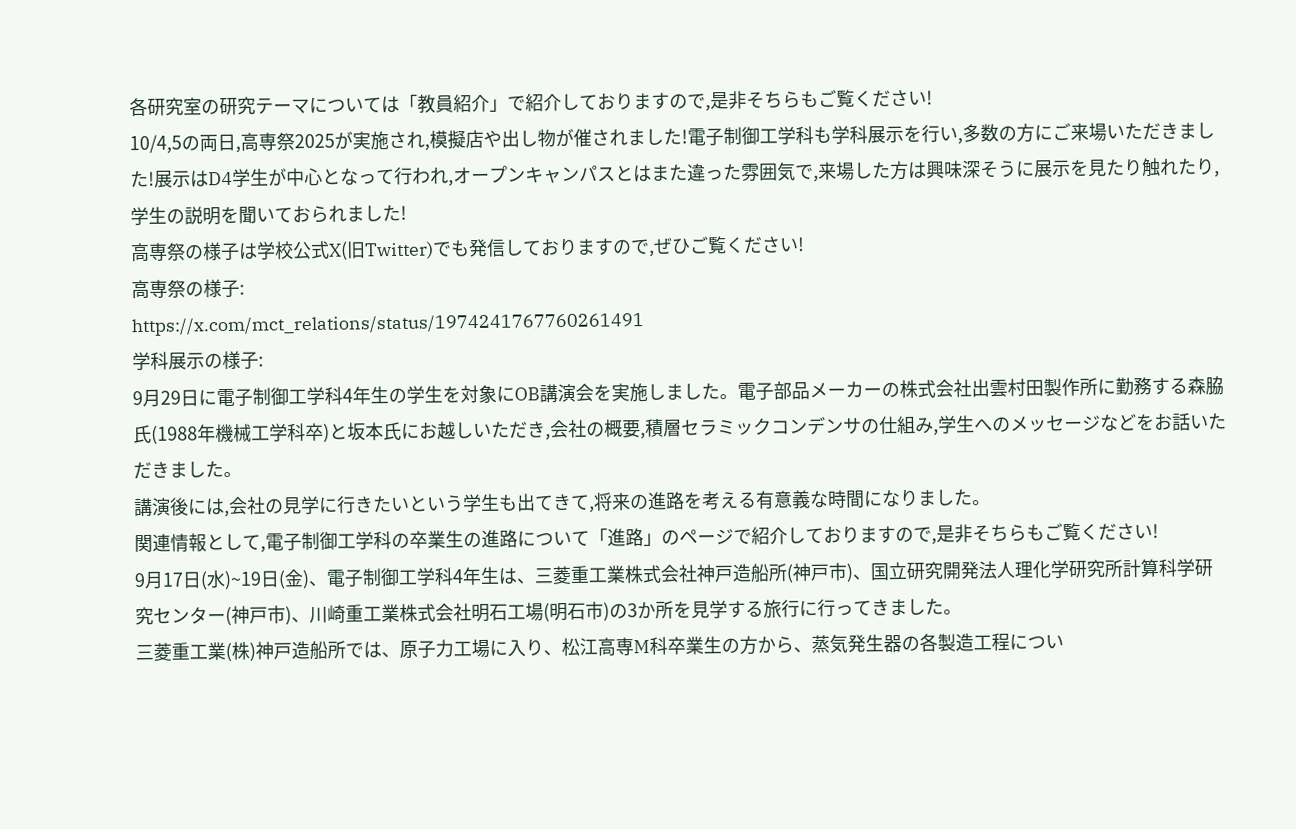各研究室の研究テーマについては「教員紹介」で紹介しておりますので,是非そちらもご覧ください!
10/4,5の両日,高専祭2025が実施され,模擬店や出し物が催されました!電子制御工学科も学科展示を行い,多数の方にご来場いただきました!展示はD4学生が中心となって行われ,オープンキャンパスとはまた違った雰囲気で,来場した方は興味深そうに展示を見たり触れたり,学生の説明を聞いておられました!
高専祭の様子は学校公式X(旧Twitter)でも発信しておりますので,ぜひご覧ください!
高専祭の様子:
https://x.com/mct_relations/status/1974241767760261491
学科展示の様子:
9月29日に電子制御工学科4年生の学生を対象にOB講演会を実施しました。電子部品メーカーの株式会社出雲村田製作所に勤務する森脇氏(1988年機械工学科卒)と坂本氏にお越しいただき,会社の概要,積層セラミックコンデンサの仕組み,学生へのメッセージなどをお話いただきました。
講演後には,会社の見学に行きたいという学生も出てきて,将来の進路を考える有意義な時間になりました。
関連情報として,電子制御工学科の卒業生の進路について「進路」のページで紹介しておりますので,是非そちらもご覧ください!
9月17日(水)~19日(金)、電子制御工学科4年生は、三菱重工業株式会社神戸造船所(神戸市)、国立研究開発法人理化学研究所計算科学研究センター(神戸市)、川崎重工業株式会社明石工場(明石市)の3か所を見学する旅行に行ってきました。
三菱重工業(株)神戸造船所では、原子力工場に入り、松江高専M科卒業生の方から、蒸気発生器の各製造工程につい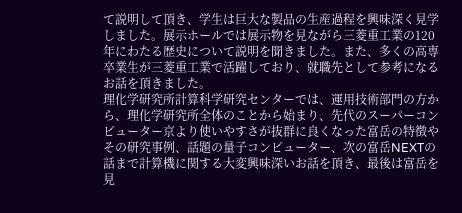て説明して頂き、学生は巨大な製品の生産過程を興味深く見学しました。展示ホールでは展示物を見ながら三菱重工業の120年にわたる歴史について説明を聞きました。また、多くの高専卒業生が三菱重工業で活躍しており、就職先として参考になるお話を頂きました。
理化学研究所計算科学研究センターでは、運用技術部門の方から、理化学研究所全体のことから始まり、先代のスーパーコンピューター京より使いやすさが抜群に良くなった富岳の特徴やその研究事例、話題の量子コンピューター、次の富岳NEXTの話まで計算機に関する大変興味深いお話を頂き、最後は富岳を見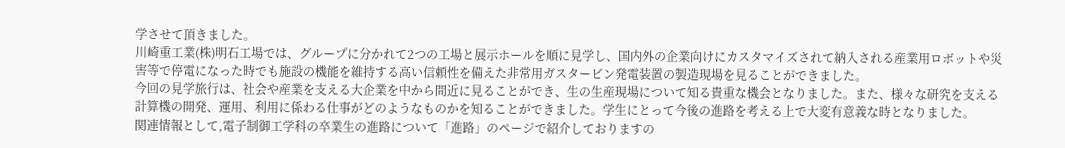学させて頂きました。
川崎重工業(株)明石工場では、グループに分かれて2つの工場と展示ホールを順に見学し、国内外の企業向けにカスタマイズされて納入される産業用ロボットや災害等で停電になった時でも施設の機能を維持する高い信頼性を備えた非常用ガスタービン発電装置の製造現場を見ることができました。
今回の見学旅行は、社会や産業を支える大企業を中から間近に見ることができ、生の生産現場について知る貴重な機会となりました。また、様々な研究を支える計算機の開発、運用、利用に係わる仕事がどのようなものかを知ることができました。学生にとって今後の進路を考える上で大変有意義な時となりました。
関連情報として,電子制御工学科の卒業生の進路について「進路」のページで紹介しておりますの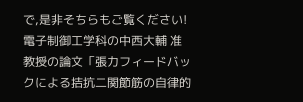で,是非そちらもご覧ください!
電子制御工学科の中西大輔 准教授の論文「張力フィードバックによる拮抗二関節筋の自律的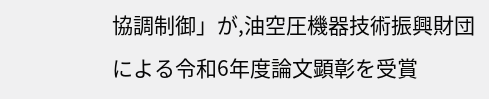協調制御」が,油空圧機器技術振興財団による令和6年度論文顕彰を受賞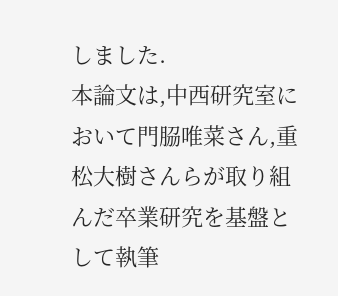しました.
本論文は,中西研究室において門𦚰唯菜さん,重松大樹さんらが取り組んだ卒業研究を基盤として執筆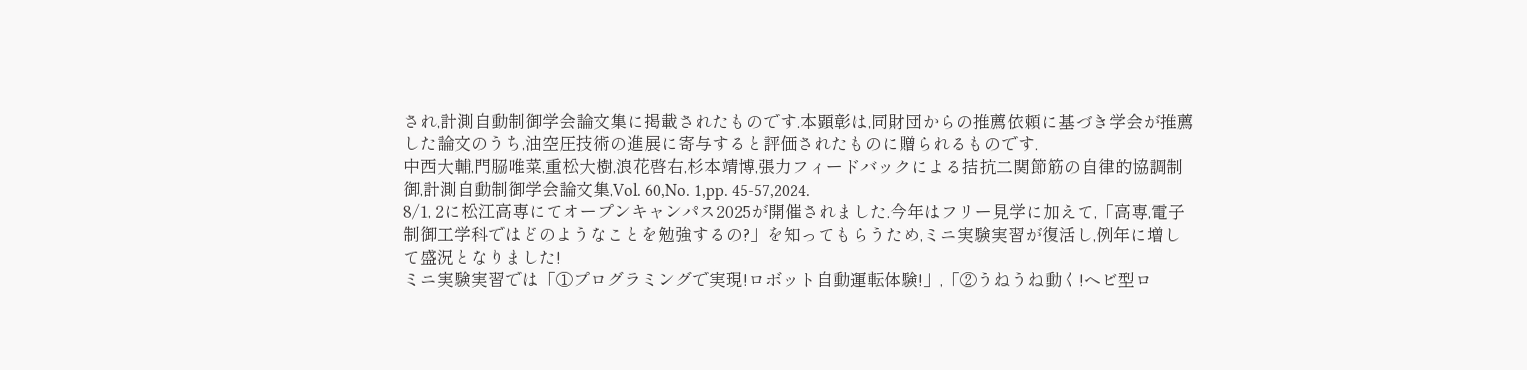され,計測自動制御学会論文集に掲載されたものです.本顕彰は,同財団からの推薦依頼に基づき学会が推薦した論文のうち,油空圧技術の進展に寄与すると評価されたものに贈られるものです.
中西大輔,門𦚰唯菜,重松大樹,浪花啓右,杉本靖博,張力フィードバックによる拮抗二関節筋の自律的協調制御,計測自動制御学会論文集,Vol. 60,No. 1,pp. 45-57,2024.
8/1, 2に松江高専にてオープンキャンパス2025が開催されました.今年はフリー見学に加えて,「高専,電子制御工学科ではどのようなことを勉強するの?」を知ってもらうため,ミニ実験実習が復活し,例年に増して盛況となりました!
ミニ実験実習では「①プログラミングで実現!ロボット自動運転体験!」,「②うねうね動く!ヘビ型ロ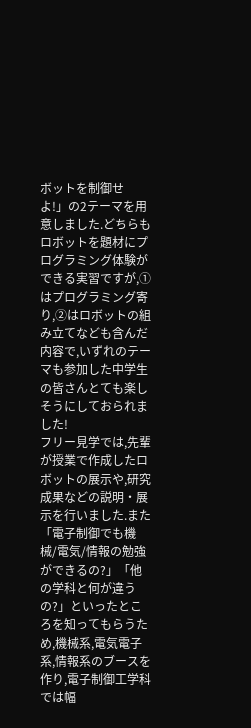ボットを制御せよ!」の2テーマを用意しました.どちらもロボットを題材にプログラミング体験ができる実習ですが,①はプログラミング寄り,②はロボットの組み立てなども含んだ内容で,いずれのテーマも参加した中学生の皆さんとても楽しそうにしておられました!
フリー見学では,先輩が授業で作成したロボットの展示や,研究成果などの説明・展示を行いました.また「電子制御でも機械/電気/情報の勉強ができるの?」「他の学科と何が違うの?」といったところを知ってもらうため,機械系,電気電子系,情報系のブースを作り,電子制御工学科では幅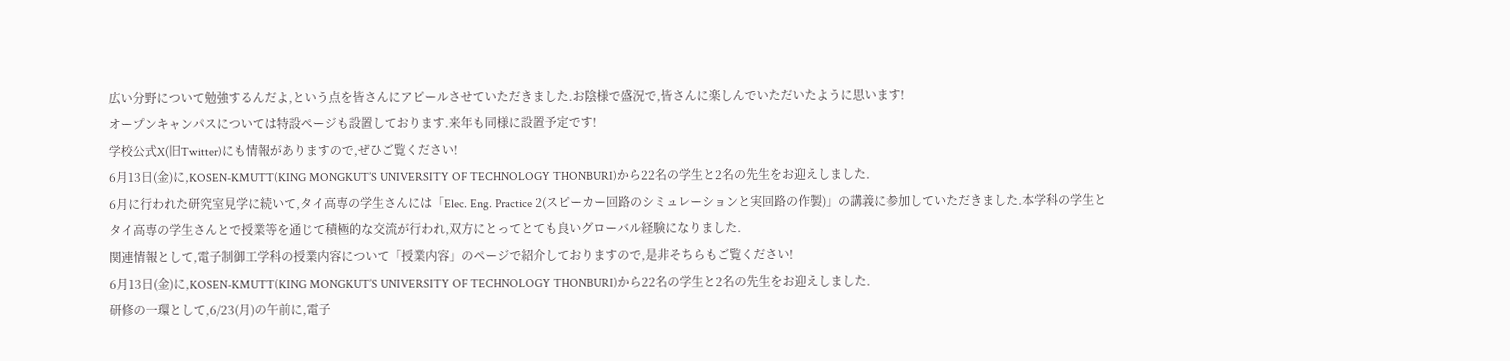広い分野について勉強するんだよ,という点を皆さんにアピールさせていただきました.お陰様で盛況で,皆さんに楽しんでいただいたように思います!
オープンキャンパスについては特設ページも設置しております.来年も同様に設置予定です!
学校公式X(旧Twitter)にも情報がありますので,ぜひご覧ください!
6月13日(金)に,KOSEN-KMUTT(KING MONGKUT’S UNIVERSITY OF TECHNOLOGY THONBURI)から22名の学生と2名の先生をお迎えしました.
6月に行われた研究室見学に続いて,タイ高専の学生さんには「Elec. Eng. Practice 2(スピーカー回路のシミュレーションと実回路の作製)」の講義に参加していただきました.本学科の学生とタイ高専の学生さんとで授業等を通じて積極的な交流が行われ,双方にとってとても良いグローバル経験になりました.
関連情報として,電子制御工学科の授業内容について「授業内容」のページで紹介しておりますので,是非そちらもご覧ください!
6月13日(金)に,KOSEN-KMUTT(KING MONGKUT’S UNIVERSITY OF TECHNOLOGY THONBURI)から22名の学生と2名の先生をお迎えしました.
研修の一環として,6/23(月)の午前に,電子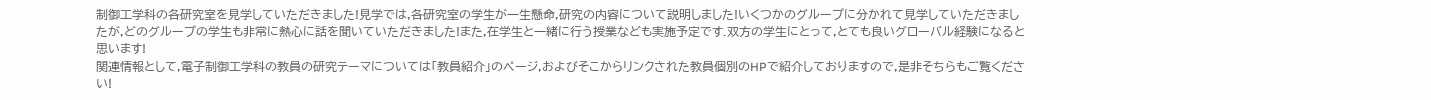制御工学科の各研究室を見学していただきました!見学では,各研究室の学生が一生懸命,研究の内容について説明しました!いくつかのグループに分かれて見学していただきましたが,どのグループの学生も非常に熱心に話を聞いていただきました!また,在学生と一緒に行う授業なども実施予定です.双方の学生にとって,とても良いグローバル経験になると思います!
関連情報として,電子制御工学科の教員の研究テーマについては「教員紹介」のページ,およびそこからリンクされた教員個別のHPで紹介しておりますので,是非そちらもご覧ください!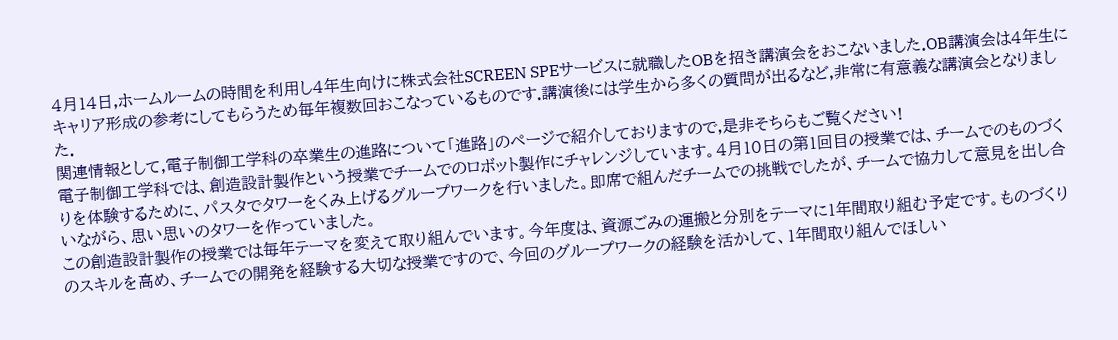4月14日,ホームルームの時間を利用し4年生向けに株式会社SCREEN SPEサービスに就職したOBを招き講演会をおこないました.OB講演会は4年生にキャリア形成の参考にしてもらうため毎年複数回おこなっているものです.講演後には学生から多くの質問が出るなど,非常に有意義な講演会となりました.
関連情報として,電子制御工学科の卒業生の進路について「進路」のページで紹介しておりますので,是非そちらもご覧ください!
電子制御工学科では、創造設計製作という授業でチームでのロボット製作にチャレンジしています。4月10日の第1回目の授業では、チームでのものづくりを体験するために、パスタでタワーをくみ上げるグループワークを行いました。即席で組んだチームでの挑戦でしたが、チームで協力して意見を出し合いながら、思い思いのタワーを作っていました。
この創造設計製作の授業では毎年テーマを変えて取り組んでいます。今年度は、資源ごみの運搬と分別をテーマに1年間取り組む予定です。ものづくりのスキルを高め、チームでの開発を経験する大切な授業ですので、今回のグループワークの経験を活かして、1年間取り組んでほしい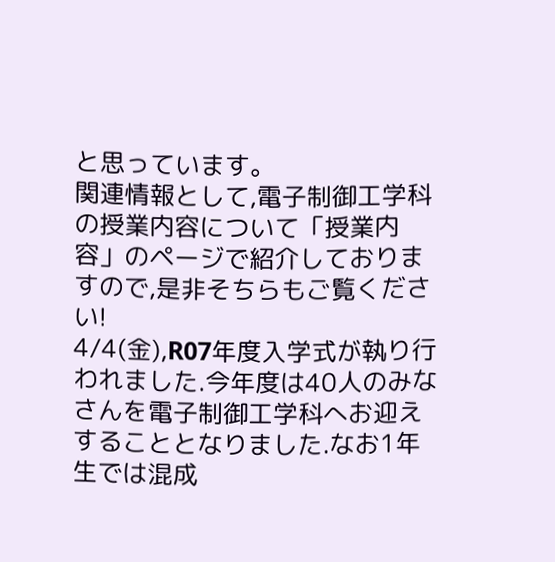と思っています。
関連情報として,電子制御工学科の授業内容について「授業内容」のページで紹介しておりますので,是非そちらもご覧ください!
4/4(金),R07年度入学式が執り行われました.今年度は40人のみなさんを電子制御工学科へお迎えすることとなりました.なお1年生では混成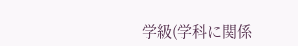学級(学科に関係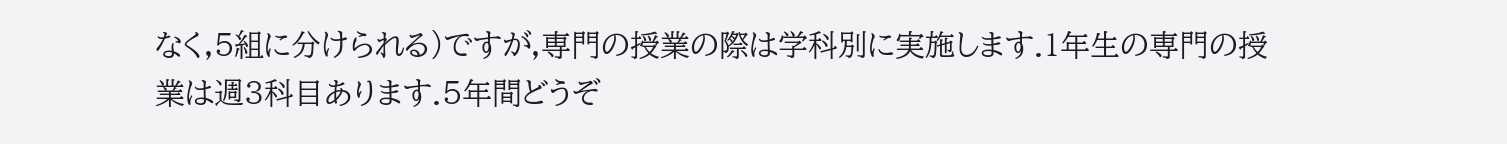なく,5組に分けられる)ですが,専門の授業の際は学科別に実施します.1年生の専門の授業は週3科目あります.5年間どうぞ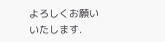よろしくお願いいたします.